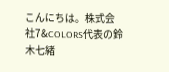こんにちは。株式会社7&COLORS代表の鈴木七緒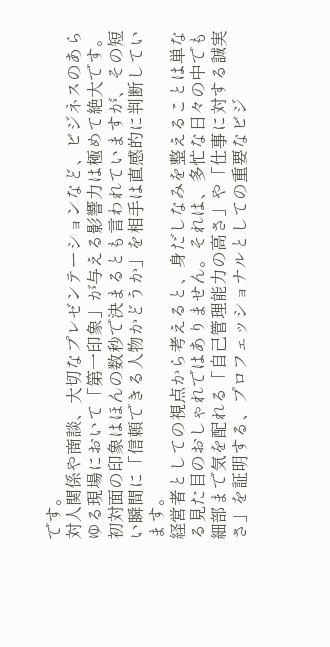です。
対人関係や商談、大切なプレゼンテーションなど、ビジネスのあらゆる現場において「第一印象」が与える影響力は極めて絶大です。初対面の印象はほんの数秒で決まるとも言われていますが、その短い瞬間に「信頼できる人物かどうか」を相手は直感的に判断しています。
経営者としての視点から考えると、身だしなみを整えることは単なる見た目のおしゃれではありません。それは、多忙な日々の中でも細部まで気を配れる「自己管理能力の高さ」や「仕事に対する誠実さ」を証明する、プロフェッショナルとしての重要なビジ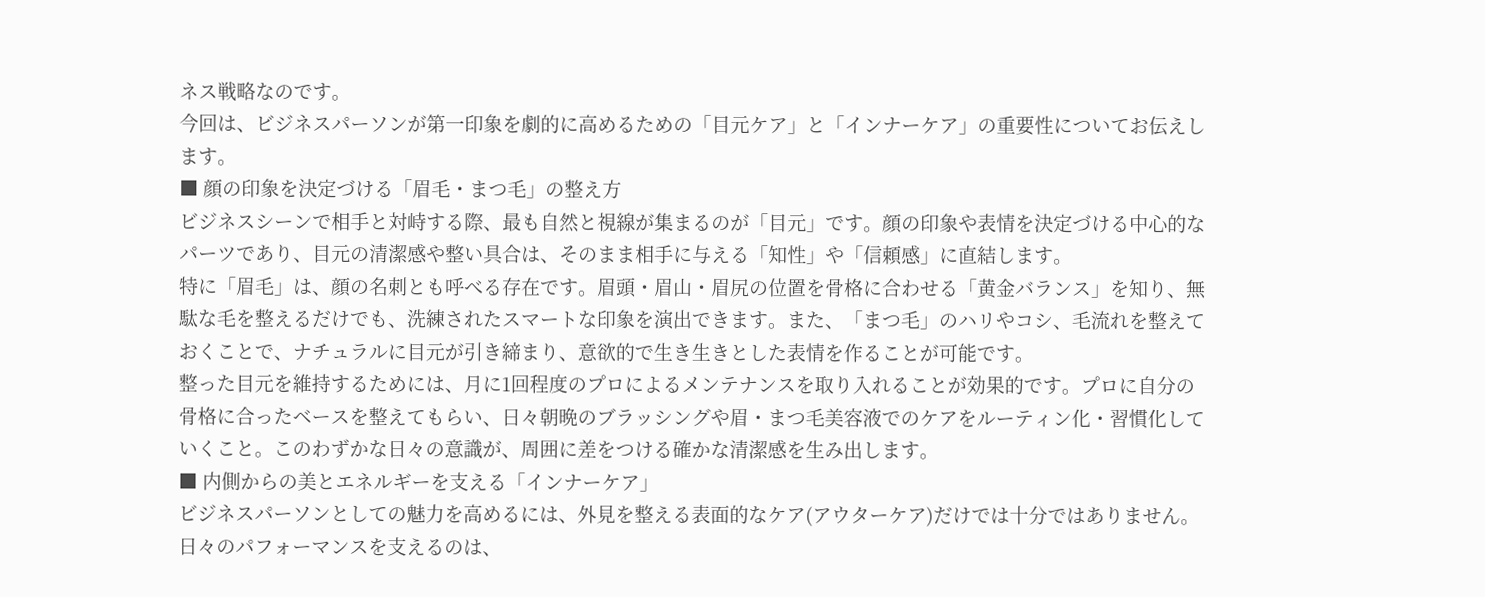ネス戦略なのです。
今回は、ビジネスパーソンが第一印象を劇的に高めるための「目元ケア」と「インナーケア」の重要性についてお伝えします。
■ 顔の印象を決定づける「眉毛・まつ毛」の整え方
ビジネスシーンで相手と対峙する際、最も自然と視線が集まるのが「目元」です。顔の印象や表情を決定づける中心的なパーツであり、目元の清潔感や整い具合は、そのまま相手に与える「知性」や「信頼感」に直結します。
特に「眉毛」は、顔の名刺とも呼べる存在です。眉頭・眉山・眉尻の位置を骨格に合わせる「黄金バランス」を知り、無駄な毛を整えるだけでも、洗練されたスマートな印象を演出できます。また、「まつ毛」のハリやコシ、毛流れを整えておくことで、ナチュラルに目元が引き締まり、意欲的で生き生きとした表情を作ることが可能です。
整った目元を維持するためには、月に1回程度のプロによるメンテナンスを取り入れることが効果的です。プロに自分の骨格に合ったベースを整えてもらい、日々朝晩のブラッシングや眉・まつ毛美容液でのケアをルーティン化・習慣化していくこと。このわずかな日々の意識が、周囲に差をつける確かな清潔感を生み出します。
■ 内側からの美とエネルギーを支える「インナーケア」
ビジネスパーソンとしての魅力を高めるには、外見を整える表面的なケア(アウターケア)だけでは十分ではありません。日々のパフォーマンスを支えるのは、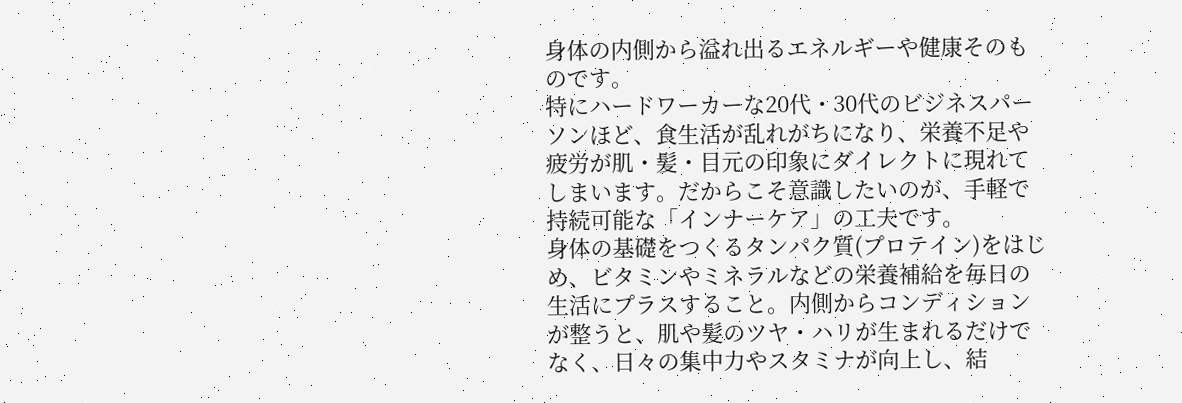身体の内側から溢れ出るエネルギーや健康そのものです。
特にハードワーカーな20代・30代のビジネスパーソンほど、食生活が乱れがちになり、栄養不足や疲労が肌・髪・目元の印象にダイレクトに現れてしまいます。だからこそ意識したいのが、手軽で持続可能な「インナーケア」の工夫です。
身体の基礎をつくるタンパク質(プロテイン)をはじめ、ビタミンやミネラルなどの栄養補給を毎日の生活にプラスすること。内側からコンディションが整うと、肌や髪のツヤ・ハリが生まれるだけでなく、日々の集中力やスタミナが向上し、結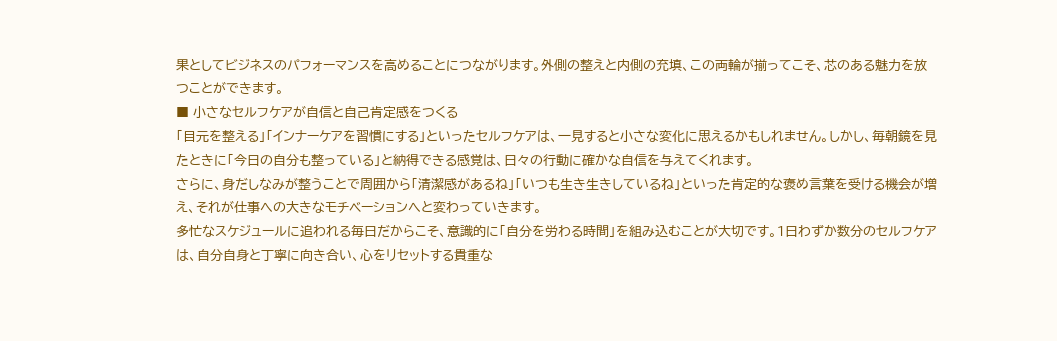果としてビジネスのパフォーマンスを高めることにつながります。外側の整えと内側の充填、この両輪が揃ってこそ、芯のある魅力を放つことができます。
■ 小さなセルフケアが自信と自己肯定感をつくる
「目元を整える」「インナーケアを習慣にする」といったセルフケアは、一見すると小さな変化に思えるかもしれません。しかし、毎朝鏡を見たときに「今日の自分も整っている」と納得できる感覚は、日々の行動に確かな自信を与えてくれます。
さらに、身だしなみが整うことで周囲から「清潔感があるね」「いつも生き生きしているね」といった肯定的な褒め言葉を受ける機会が増え、それが仕事への大きなモチベーションへと変わっていきます。
多忙なスケジュールに追われる毎日だからこそ、意識的に「自分を労わる時間」を組み込むことが大切です。1日わずか数分のセルフケアは、自分自身と丁寧に向き合い、心をリセットする貴重な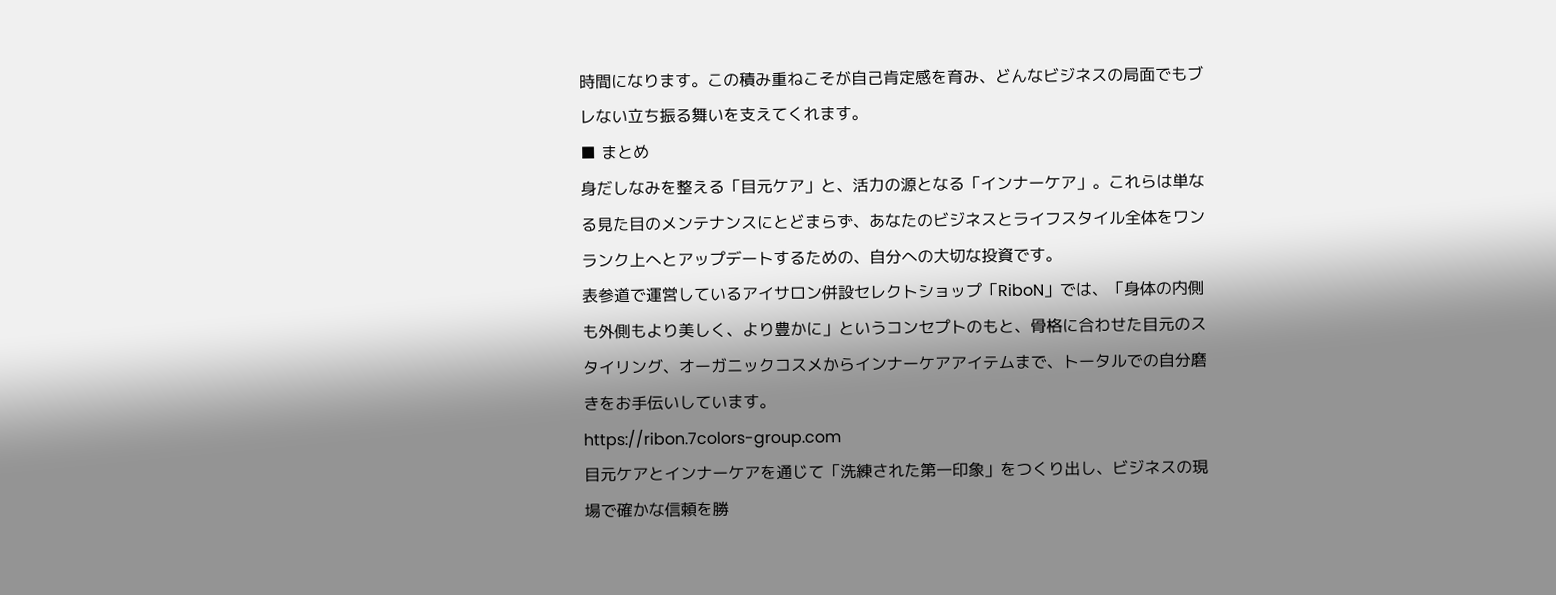時間になります。この積み重ねこそが自己肯定感を育み、どんなビジネスの局面でもブレない立ち振る舞いを支えてくれます。
■ まとめ
身だしなみを整える「目元ケア」と、活力の源となる「インナーケア」。これらは単なる見た目のメンテナンスにとどまらず、あなたのビジネスとライフスタイル全体をワンランク上へとアップデートするための、自分への大切な投資です。
表参道で運営しているアイサロン併設セレクトショップ「RiboN」では、「身体の内側も外側もより美しく、より豊かに」というコンセプトのもと、骨格に合わせた目元のスタイリング、オーガニックコスメからインナーケアアイテムまで、トータルでの自分磨きをお手伝いしています。
https://ribon.7colors-group.com
目元ケアとインナーケアを通じて「洗練された第一印象」をつくり出し、ビジネスの現場で確かな信頼を勝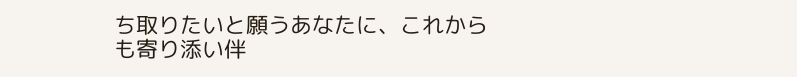ち取りたいと願うあなたに、これからも寄り添い伴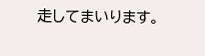走してまいります。